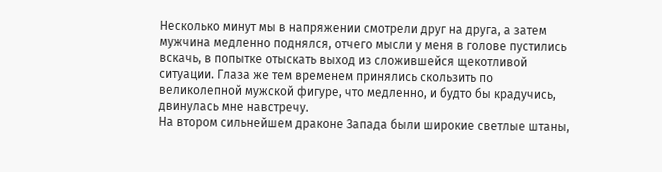Несколько минут мы в напряжении смотрели друг на друга, а затем мужчина медленно поднялся, отчего мысли у меня в голове пустились вскачь, в попытке отыскать выход из сложившейся щекотливой ситуации. Глаза же тем временем принялись скользить по великолепной мужской фигуре, что медленно, и будто бы крадучись, двинулась мне навстречу.
На втором сильнейшем драконе Запада были широкие светлые штаны,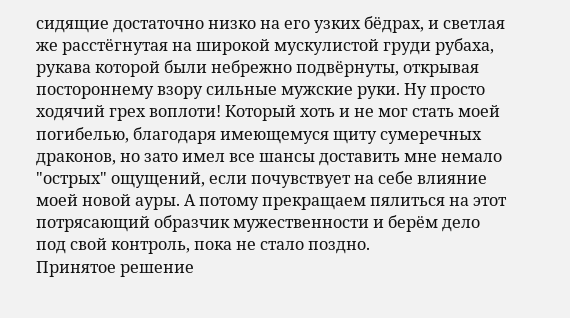сидящие достаточно низко на его узких бёдрах, и светлая же расстёгнутая на широкой мускулистой груди рубаха, рукава которой были небрежно подвёрнуты, открывая постороннему взору сильные мужские руки. Ну просто ходячий грех воплоти! Который хоть и не мог стать моей погибелью, благодаря имеющемуся щиту сумеречных драконов, но зато имел все шансы доставить мне немало "острых" ощущений, если почувствует на себе влияние моей новой ауры. А потому прекращаем пялиться на этот потрясающий образчик мужественности и берём дело под свой контроль, пока не стало поздно.
Принятое решение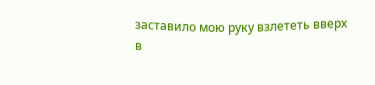заставило мою руку взлететь вверх в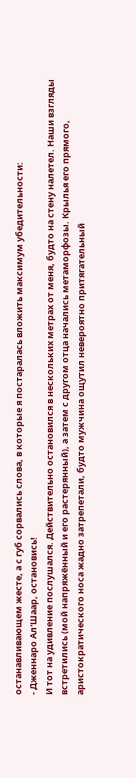останавливающем жесте, а с губ сорвались слова, в которые я постаралась вложить максимум убедительности:
- Дженнаро Ал'Шаар, остановись!
И тот на удивление послушался. Действительно остановился в нескольких метрах от меня, будто на стену налетел. Наши взгляды встретились (мой напряжённый и его растерянный), а затем с другом отца начались метаморфозы. Крылья его прямого, аристократического носа жадно затрепетали, будто мужчина ощутил невероятно притягательный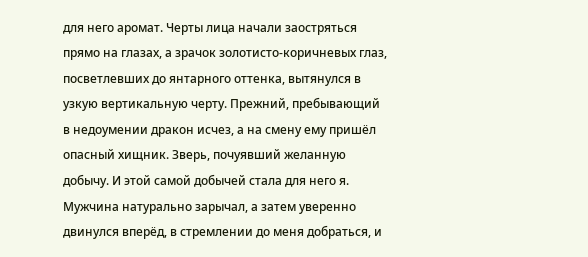для него аромат. Черты лица начали заостряться прямо на глазах, а зрачок золотисто-коричневых глаз, посветлевших до янтарного оттенка, вытянулся в узкую вертикальную черту. Прежний, пребывающий в недоумении дракон исчез, а на смену ему пришёл опасный хищник. Зверь, почуявший желанную добычу. И этой самой добычей стала для него я.
Мужчина натурально зарычал, а затем уверенно двинулся вперёд, в стремлении до меня добраться, и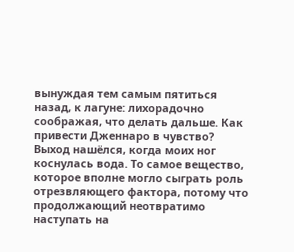вынуждая тем самым пятиться назад, к лагуне: лихорадочно соображая, что делать дальше. Как привести Дженнаро в чувство?
Выход нашёлся, когда моих ног коснулась вода. То самое вещество, которое вполне могло сыграть роль отрезвляющего фактора, потому что продолжающий неотвратимо наступать на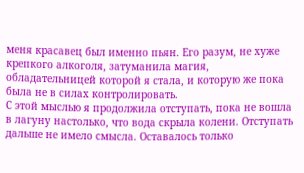меня красавец был именно пьян. Его разум, не хуже крепкого алкоголя, затуманила магия, обладательницей которой я стала, и которую же пока была не в силах контролировать.
С этой мыслью я продолжила отступать, пока не вошла в лагуну настолько, что вода скрыла колени. Отступать дальше не имело смысла. Оставалось только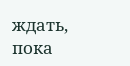ждать, пока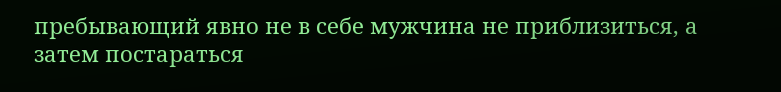пребывающий явно не в себе мужчина не приблизиться, а затем постараться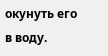окунуть его в воду.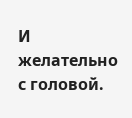И желательно с головой.